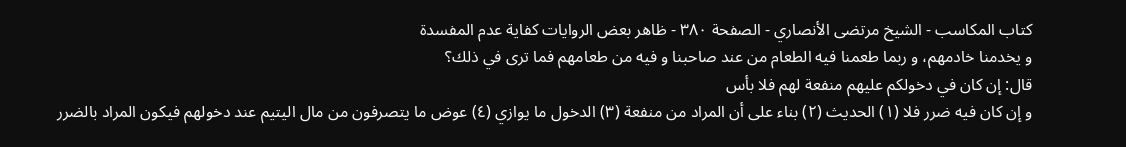كتاب المكاسب - الشيخ مرتضى الأنصاري - الصفحة ٣٨٠ - ظاهر بعض الروايات كفاية عدم المفسدة
و يخدمنا خادمهم، و ربما طعمنا فيه الطعام من عند صاحبنا و فيه من طعامهم فما ترى في ذلك؟
قال: إن كان في دخولكم عليهم منفعة لهم فلا بأس
و إن كان فيه ضرر فلا (١) الحديث (٢) بناء على أن المراد من منفعة (٣) الدخول ما يوازي (٤) عوض ما يتصرفون من مال اليتيم عند دخولهم فيكون المراد بالضرر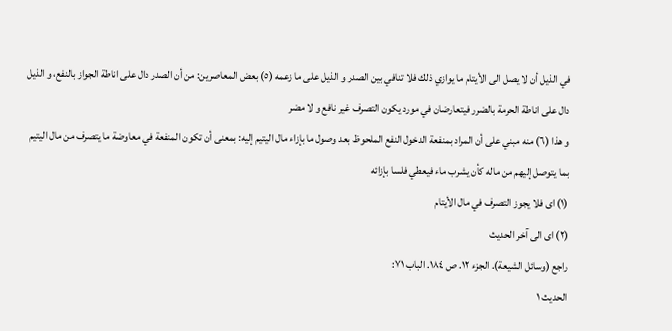في الذيل أن لا يصل الى الأيتام ما يوازي ذلك فلا تنافي بين الصدر و الذيل على ما زعمه (٥) بعض المعاصرين: من أن الصدر دال على اناطة الجواز بالنفع، و الذيل دال على اناطة الحرمة بالضرر فيتعارضان في مورد يكون التصرف غير نافع و لا مضر
و هذا (٦) منه مبني على أن المراد بمنفعة الدخول النفع الملحوظ بعد وصول ما بإزاء مال اليتيم إليه: بمعنى أن تكون المنفعة في معاوضة ما يتصرف من مال اليتيم بما يتوصل إليهم من ماله كأن يشرب ماء فيعطي فلسا بإزائه
(١) اى فلا يجوز التصرف في مال الأيتام
(٢) اى الى آخر الحديث
راجع (وسائل الشيعة). الجزء ١٢. ص ١٨٤. الباب ٧١:
الحديث ١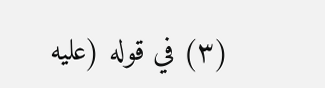(٣) في قوله (عليه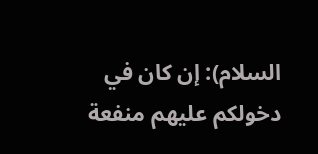السلام): إن كان في دخولكم عليهم منفعة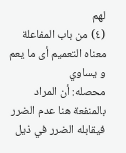لهم
(٤) من باب المفاعلة معناه التعميم أى ما يعم و يساوي
محصله: أن المراد بالمنفعة هنا عدم الضرر فيقابله الضرر في ذيل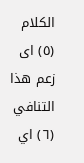الكلام
(٥) اى زعم هذا التنافي
(٦) اي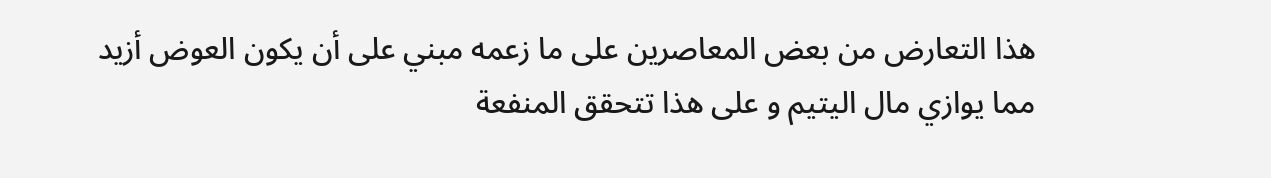هذا التعارض من بعض المعاصرين على ما زعمه مبني على أن يكون العوض أزيد مما يوازي مال اليتيم و على هذا تتحقق المنفعة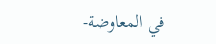في المعاوضة-